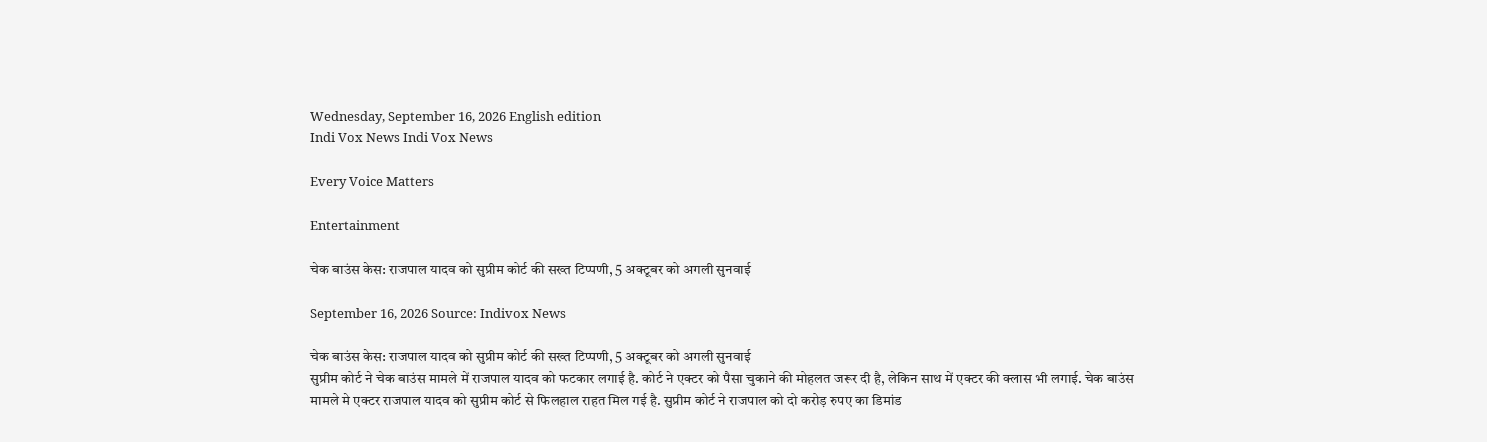Wednesday, September 16, 2026 English edition
Indi Vox News Indi Vox News

Every Voice Matters

Entertainment

चेक बाउंस केस: राजपाल यादव को सुप्रीम कोर्ट की सख्त टिप्पणी, 5 अक्टूबर को अगली सुनवाई

September 16, 2026 Source: Indivox News

चेक बाउंस केस: राजपाल यादव को सुप्रीम कोर्ट की सख्त टिप्पणी, 5 अक्टूबर को अगली सुनवाई
सुप्रीम कोर्ट ने चेक बाउंस मामले में राजपाल यादव को फटकार लगाई है. कोर्ट ने एक्टर को पैसा चुकाने की मोहलत जरूर दी है, लेकिन साथ में एक्टर की क्लास भी लगाई. चेक बाउंस मामले मे एक्टर राजपाल यादव को सुप्रीम कोर्ट से फिलहाल राहत मिल गई है. सुप्रीम कोर्ट ने राजपाल को दो करोड़ रुपए का डिमांड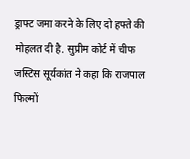ड्राफ्ट जमा करने के लिए दो हफ्ते की मोहलत दी है. सुप्रीम कोर्ट में चीफ जस्टिस सूर्यकांत ने कहा कि राजपाल फिल्मों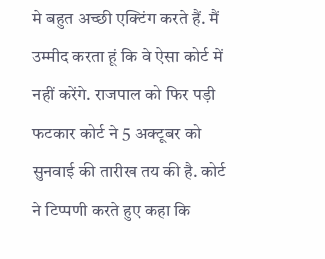मे बहुत अच्छी एक्टिंग करते हैं. मैं उम्मीद करता हूं कि वे ऐसा कोर्ट में नहीं करेंगे. राजपाल को फिर पड़ी फटकार कोर्ट ने 5 अक्टूबर को सुनवाई की तारीख तय की है. कोर्ट ने टिप्पणी करते हुए कहा कि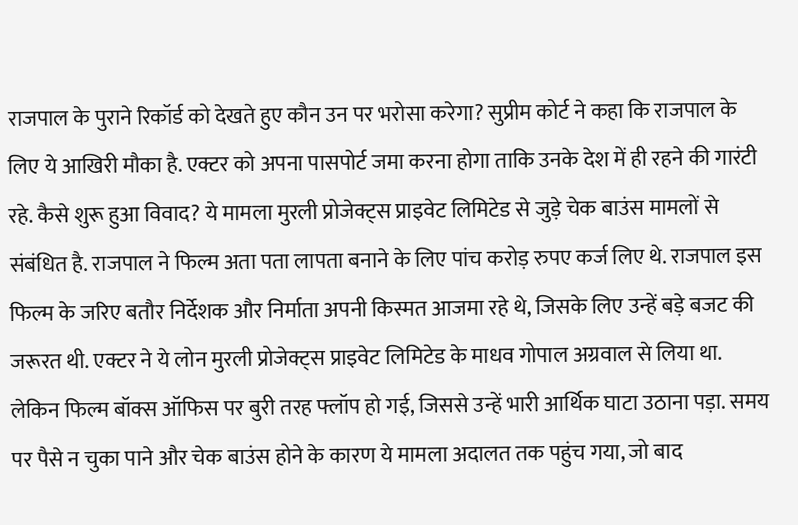राजपाल के पुराने रिकॉर्ड को देखते हुए कौन उन पर भरोसा करेगा? सुप्रीम कोर्ट ने कहा कि राजपाल के लिए ये आखिरी मौका है. एक्टर को अपना पासपोर्ट जमा करना होगा ताकि उनके देश में ही रहने की गारंटी रहे. कैसे शुरू हुआ विवाद? ये मामला मुरली प्रोजेक्ट्स प्राइवेट लिमिटेड से जुड़े चेक बाउंस मामलों से संबंधित है. राजपाल ने फिल्म अता पता लापता बनाने के लिए पांच करोड़ रुपए कर्ज लिए थे. राजपाल इस फिल्म के जरिए बतौर निर्देशक और निर्माता अपनी किस्मत आजमा रहे थे, जिसके लिए उन्हें बड़े बजट की जरूरत थी. एक्टर ने ये लोन मुरली प्रोजेक्ट्स प्राइवेट लिमिटेड के माधव गोपाल अग्रवाल से लिया था. लेकिन फिल्म बॉक्स ऑफिस पर बुरी तरह फ्लॉप हो गई, जिससे उन्हें भारी आर्थिक घाटा उठाना पड़ा. समय पर पैसे न चुका पाने और चेक बाउंस होने के कारण ये मामला अदालत तक पहुंच गया, जो बाद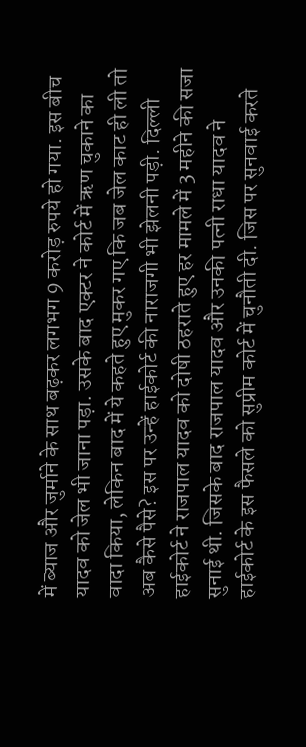में ब्याज और जुर्माने के साथ बढ़कर लगभग 9 करोड़ रुपये हो गया. इस बीच यादव को जेल भी जाना पड़ा. उसके बाद एक्टर ने कोर्ट में ऋण चुकाने का वादा किया, लेकिन बाद में ये कहते हुए मुकर गए कि जब जेल काट ही ली तो अब कैसे पैसे? इस पर उन्हें हाईकोर्ट की नाराजगी भी झेलनी पड़ी. दिल्ली हाईकोर्ट ने राजपाल यादव को दोषी ठहराते हुए हर मामले में 3 महीने की सजा सुनाई थी. जिसके बाद राजपाल यादव और उनकी पत्नी राधा यादव ने हाईकोर्ट के इस फैसले को सुप्रीम कोर्ट में चुनौती दी. जिस पर सुनवाई करते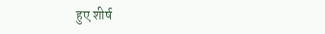हुए शीर्ष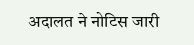अदालत ने नोटिस जारी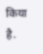किया है.